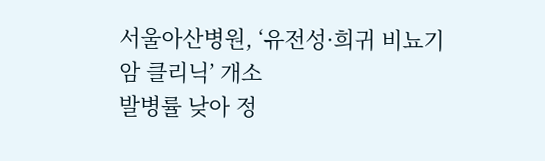서울아산병원, ‘유전성·희귀 비뇨기암 클리닉’ 개소
발병률 낮아 정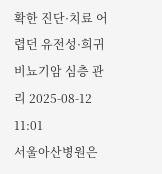확한 진단·치료 어렵던 유전성·희귀 비뇨기암 심층 관리 2025-08-12 11:01
서울아산병원은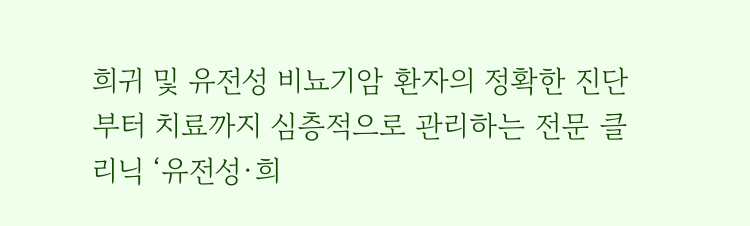희귀 및 유전성 비뇨기암 환자의 정확한 진단부터 치료까지 심층적으로 관리하는 전문 클리닉 ‘유전성·희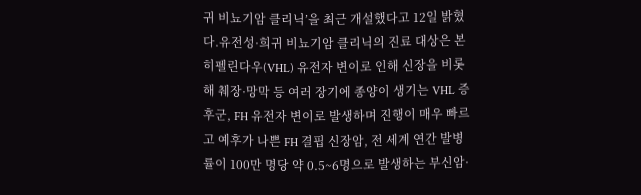귀 비뇨기암 클리닉’을 최근 개설했다고 12일 밝혔다.유전성·희귀 비뇨기암 클리닉의 진료 대상은 본히펠린다우(VHL) 유전자 변이로 인해 신장을 비롯해 췌장·망막 등 여러 장기에 종양이 생기는 VHL 증후군, FH 유전자 변이로 발생하며 진행이 매우 빠르고 예후가 나쁜 FH 결핍 신장암, 전 세계 연간 발병률이 100만 명당 약 0.5~6명으로 발생하는 부신암·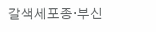갈색세포종·부신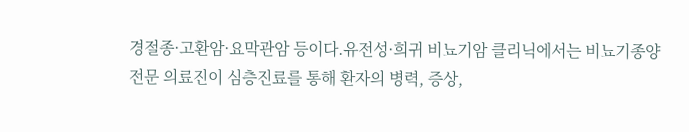경절종·고환암·요막관암 등이다.유전성·희귀 비뇨기암 클리닉에서는 비뇨기종양 전문 의료진이 심층진료를 통해 환자의 병력, 증상,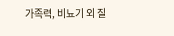가족력, 비뇨기 외 질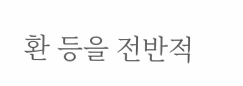환 등을 전반적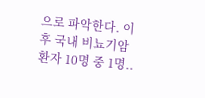으로 파악한다. 이후 국내 비뇨기암 환자 10명 중 1명..